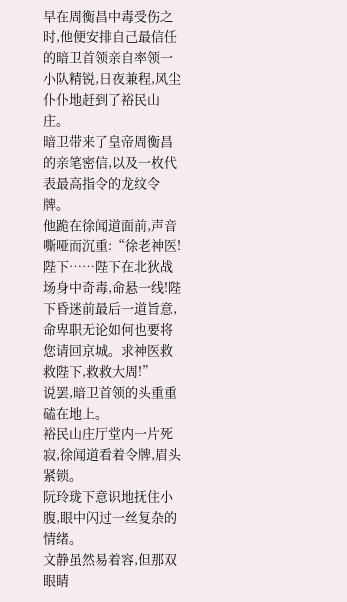早在周衡昌中毒受伤之时,他便安排自己最信任的暗卫首领亲自率领一小队精锐,日夜兼程,风尘仆仆地赶到了裕民山庄。
暗卫带来了皇帝周衡昌的亲笔密信,以及一枚代表最高指令的龙纹令牌。
他跪在徐闻道面前,声音嘶哑而沉重:“徐老神医!陛下……陛下在北狄战场身中奇毒,命悬一线!陛下昏迷前最后一道旨意,命卑职无论如何也要将您请回京城。求神医救救陛下,救救大周!”
说罢,暗卫首领的头重重磕在地上。
裕民山庄厅堂内一片死寂,徐闻道看着令牌,眉头紧锁。
阮玲珑下意识地抚住小腹,眼中闪过一丝复杂的情绪。
文静虽然易着容,但那双眼睛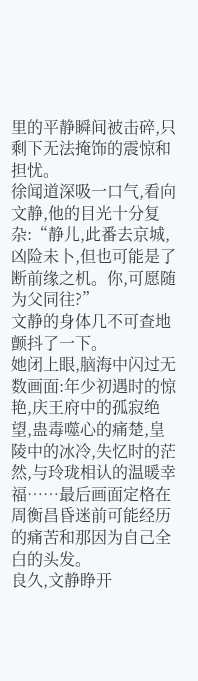里的平静瞬间被击碎,只剩下无法掩饰的震惊和担忧。
徐闻道深吸一口气,看向文静,他的目光十分复杂:“静儿,此番去京城,凶险未卜,但也可能是了断前缘之机。你,可愿随为父同往?”
文静的身体几不可查地颤抖了一下。
她闭上眼,脑海中闪过无数画面:年少初遇时的惊艳,庆王府中的孤寂绝望,蛊毒噬心的痛楚,皇陵中的冰冷,失忆时的茫然,与玲珑相认的温暖幸福……最后画面定格在周衡昌昏迷前可能经历的痛苦和那因为自己全白的头发。
良久,文静睁开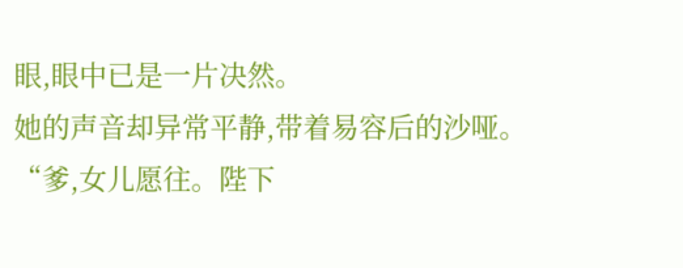眼,眼中已是一片决然。
她的声音却异常平静,带着易容后的沙哑。
“爹,女儿愿往。陛下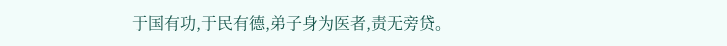于国有功,于民有德,弟子身为医者,责无旁贷。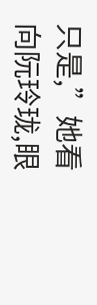只是,”她看向阮玲珑,眼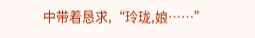中带着恳求,“玲珑,娘……”